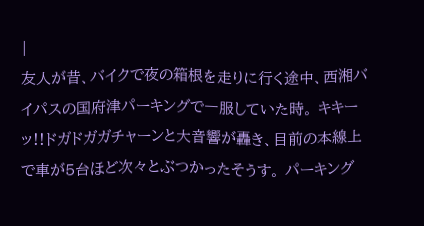|
友人が昔、バイクで夜の箱根を走りに行く途中、西湘バイパスの国府津パーキングで一服していた時。 キキーッ!!ドガドガガチャーンと大音響が轟き、目前の本線上で車が5台ほど次々とぶつかったそうす。 パーキング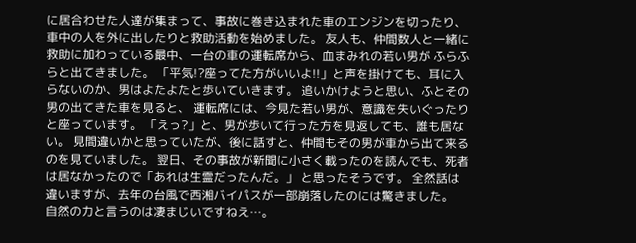に居合わせた人達が集まって、事故に巻き込まれた車のエンジンを切ったり、 車中の人を外に出したりと救助活動を始めました。 友人も、仲間数人と一緒に救助に加わっている最中、一台の車の運転席から、血まみれの若い男が ふらふらと出てきました。 「平気!?座ってた方がいいよ!!」と声を掛けても、耳に入らないのか、男はよたよたと歩いていきます。 追いかけようと思い、ふとその男の出てきた車を見ると、 運転席には、今見た若い男が、意識を失いぐったりと座っています。 「えっ?」と、男が歩いて行った方を見返しても、誰も居ない。 見間違いかと思っていたが、後に話すと、仲間もその男が車から出て来るのを見ていました。 翌日、その事故が新聞に小さく載ったのを読んでも、死者は居なかったので「あれは生霊だったんだ。」 と思ったそうです。 全然話は違いますが、去年の台風で西湘バイパスが一部崩落したのには驚きました。
自然の力と言うのは凄まじいですねえ…。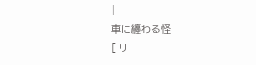|
車に纏わる怪
[ リ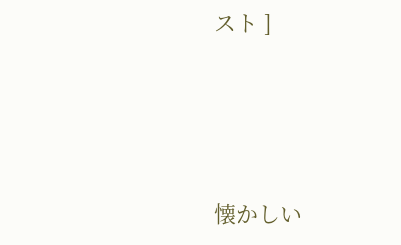スト ]






懐かしい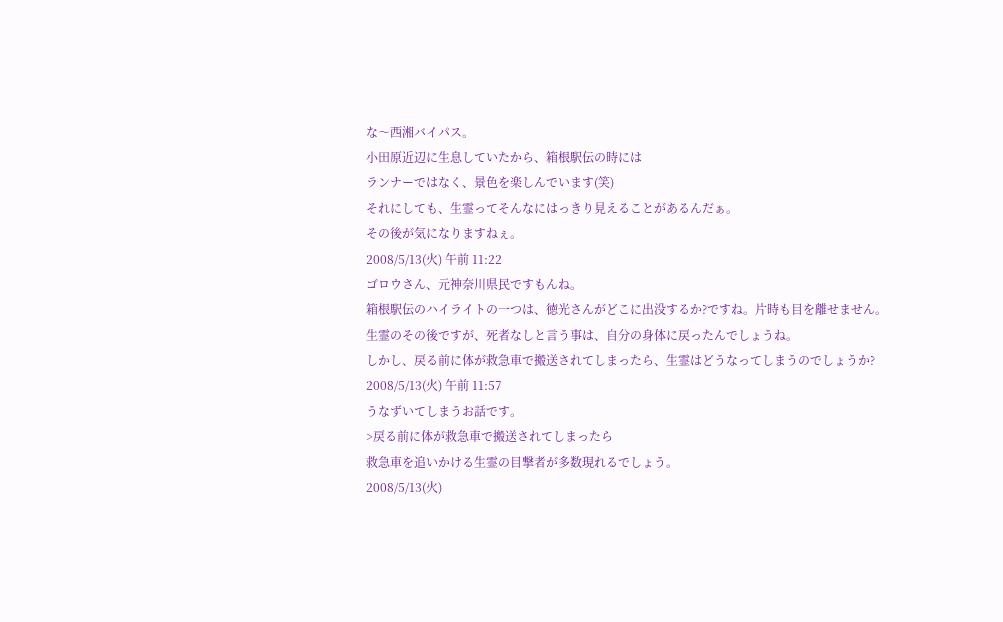な〜西湘バイパス。
小田原近辺に生息していたから、箱根駅伝の時には
ランナーではなく、景色を楽しんでいます(笑)
それにしても、生霊ってそんなにはっきり見えることがあるんだぁ。
その後が気になりますねぇ。
2008/5/13(火) 午前 11:22
ゴロウさん、元神奈川県民ですもんね。
箱根駅伝のハイライトの一つは、徳光さんがどこに出没するか?ですね。片時も目を離せません。
生霊のその後ですが、死者なしと言う事は、自分の身体に戻ったんでしょうね。
しかし、戻る前に体が救急車で搬送されてしまったら、生霊はどうなってしまうのでしょうか?
2008/5/13(火) 午前 11:57
うなずいてしまうお話です。
>戻る前に体が救急車で搬送されてしまったら
救急車を追いかける生霊の目撃者が多数現れるでしょう。
2008/5/13(火)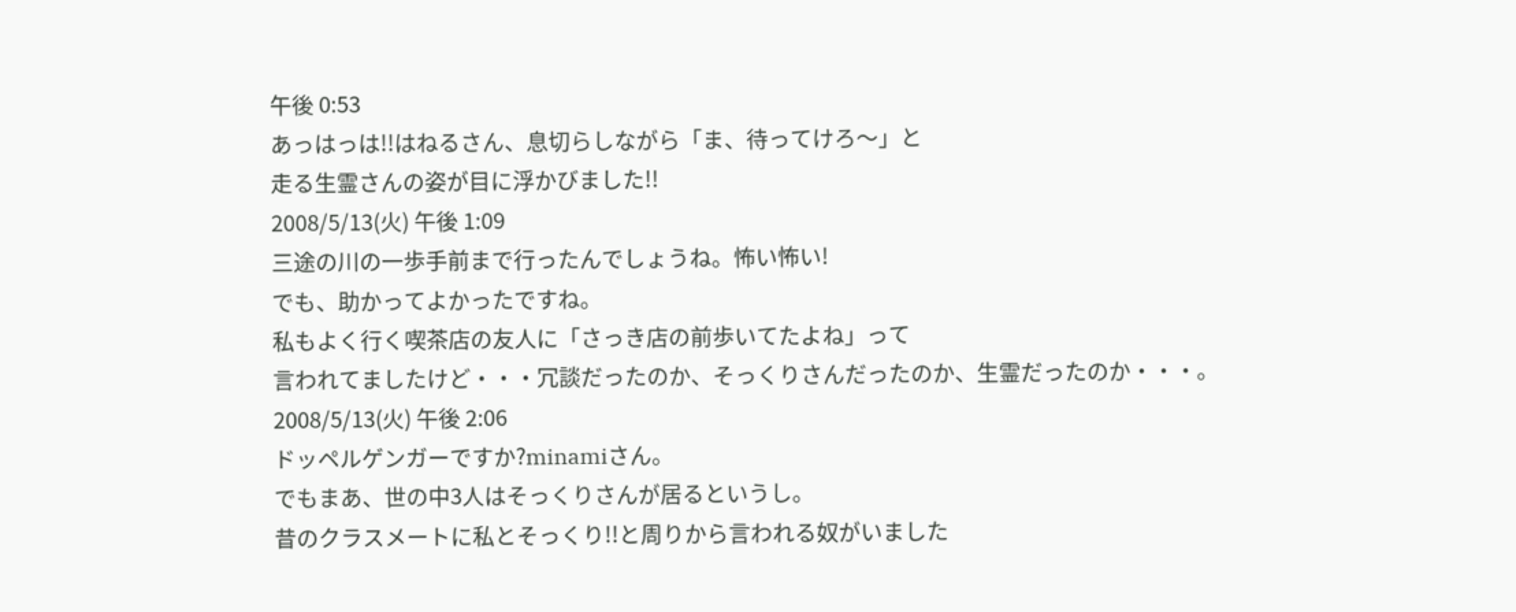午後 0:53
あっはっは!!はねるさん、息切らしながら「ま、待ってけろ〜」と
走る生霊さんの姿が目に浮かびました!!
2008/5/13(火) 午後 1:09
三途の川の一歩手前まで行ったんでしょうね。怖い怖い!
でも、助かってよかったですね。
私もよく行く喫茶店の友人に「さっき店の前歩いてたよね」って
言われてましたけど・・・冗談だったのか、そっくりさんだったのか、生霊だったのか・・・。
2008/5/13(火) 午後 2:06
ドッペルゲンガーですか?minamiさん。
でもまあ、世の中3人はそっくりさんが居るというし。
昔のクラスメートに私とそっくり!!と周りから言われる奴がいました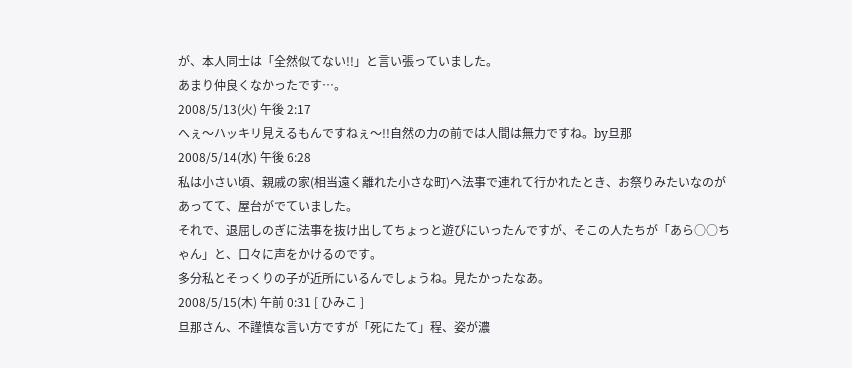が、本人同士は「全然似てない!!」と言い張っていました。
あまり仲良くなかったです…。
2008/5/13(火) 午後 2:17
へぇ〜ハッキリ見えるもんですねぇ〜!!自然の力の前では人間は無力ですね。by旦那
2008/5/14(水) 午後 6:28
私は小さい頃、親戚の家(相当遠く離れた小さな町)へ法事で連れて行かれたとき、お祭りみたいなのがあってて、屋台がでていました。
それで、退屈しのぎに法事を抜け出してちょっと遊びにいったんですが、そこの人たちが「あら○○ちゃん」と、口々に声をかけるのです。
多分私とそっくりの子が近所にいるんでしょうね。見たかったなあ。
2008/5/15(木) 午前 0:31 [ ひみこ ]
旦那さん、不謹慎な言い方ですが「死にたて」程、姿が濃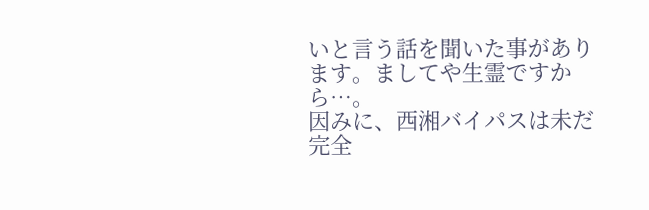いと言う話を聞いた事があります。ましてや生霊ですから…。
因みに、西湘バイパスは未だ完全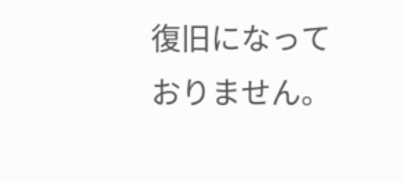復旧になっておりません。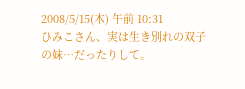2008/5/15(木) 午前 10:31
ひみこさん、実は生き別れの双子の妹…だったりして。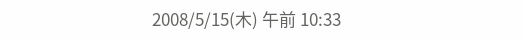2008/5/15(木) 午前 10:33